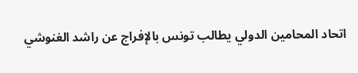اتحاد المحامين الدولي يطالب تونس بالإفراج عن راشد الغنوشي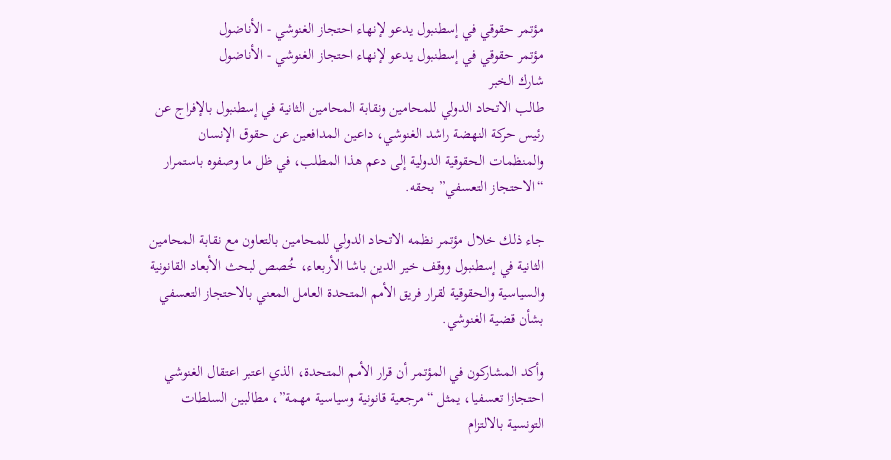مؤتمر حقوقي في إسطنبول يدعو لإنهاء احتجاز الغنوشي - الأناضول
مؤتمر حقوقي في إسطنبول يدعو لإنهاء احتجاز الغنوشي - الأناضول
شارك الخبر
طالب الاتحاد الدولي للمحامين ونقابة المحامين الثانية في إسطنبول بالإفراج عن رئيس حركة النهضة راشد الغنوشي، داعين المدافعين عن حقوق الإنسان والمنظمات الحقوقية الدولية إلى دعم هذا المطلب، في ظل ما وصفوه باستمرار “الاحتجاز التعسفي” بحقه.

جاء ذلك خلال مؤتمر نظمه الاتحاد الدولي للمحامين بالتعاون مع نقابة المحامين الثانية في إسطنبول ووقف خير الدين باشا الأربعاء، خُصص لبحث الأبعاد القانونية والسياسية والحقوقية لقرار فريق الأمم المتحدة العامل المعني بالاحتجاز التعسفي بشأن قضية الغنوشي.

وأكد المشاركون في المؤتمر أن قرار الأمم المتحدة، الذي اعتبر اعتقال الغنوشي احتجازا تعسفيا، يمثل “مرجعية قانونية وسياسية مهمة”، مطالبين السلطات التونسية بالالتزام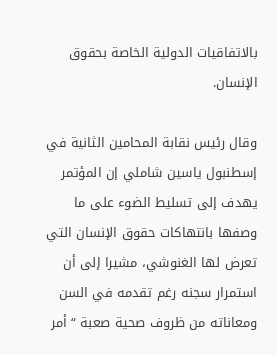بالاتفاقيات الدولية الخاصة بحقوق الإنسان.

وقال رئيس نقابة المحامين الثانية في إسطنبول ياسين شاملي إن المؤتمر يهدف إلى تسليط الضوء على ما وصفها بانتهاكات حقوق الإنسان التي تعرض لها الغنوشي، مشيرا إلى أن استمرار سجنه رغم تقدمه في السن ومعاناته من ظروف صحية صعبة “أمر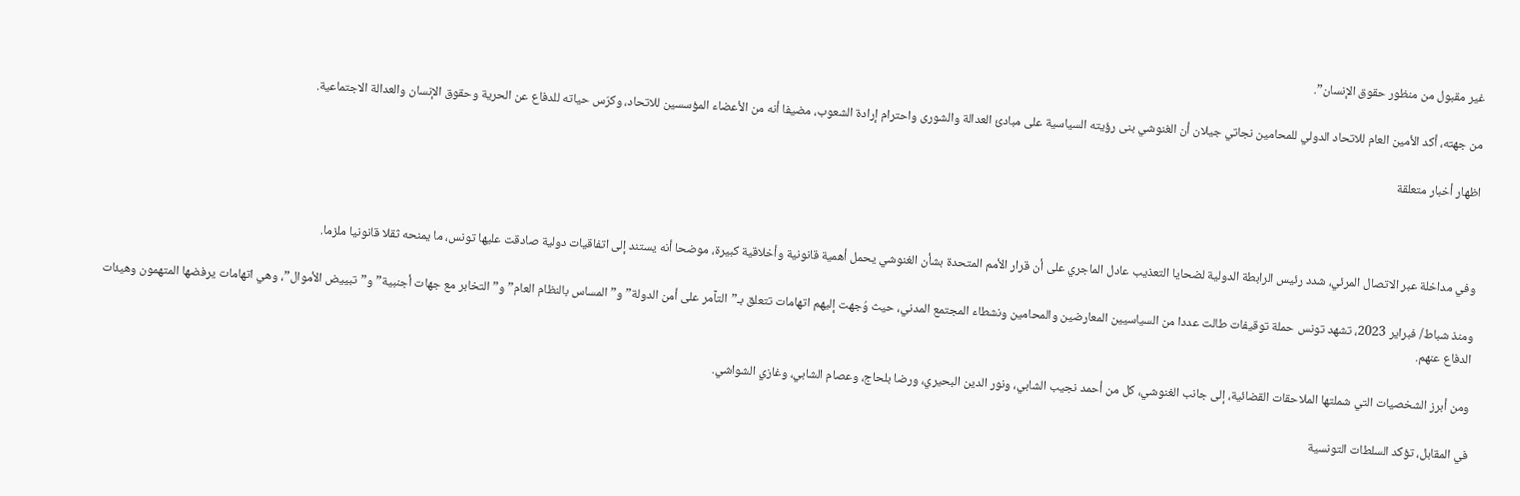غير مقبول من منظور حقوق الإنسان”.

من جهته، أكد الأمين العام للاتحاد الدولي للمحامين نجاتي جيلان أن الغنوشي بنى رؤيته السياسية على مبادئ العدالة والشورى واحترام إرادة الشعوب، مضيفا أنه من الأعضاء المؤسسين للاتحاد، وكرّس حياته للدفاع عن الحرية وحقوق الإنسان والعدالة الاجتماعية.

اظهار أخبار متعلقة



وفي مداخلة عبر الاتصال المرئي، شدد رئيس الرابطة الدولية لضحايا التعذيب عادل الماجري على أن قرار الأمم المتحدة بشأن الغنوشي يحمل أهمية قانونية وأخلاقية كبيرة، موضحا أنه يستند إلى اتفاقيات دولية صادقت عليها تونس، ما يمنحه ثقلا قانونيا ملزما.

ومنذ شباط/ فبراير 2023، تشهد تونس حملة توقيفات طالت عددا من السياسيين المعارضين والمحامين ونشطاء المجتمع المدني، حيث وُجهت إليهم اتهامات تتعلق بـ”التآمر على أمن الدولة” و”المساس بالنظام العام” و”التخابر مع جهات أجنبية” و”تبييض الأموال”، وهي اتهامات يرفضها المتهمون وهيئات الدفاع عنهم.

ومن أبرز الشخصيات التي شملتها الملاحقات القضائية، إلى جانب الغنوشي، كل من أحمد نجيب الشابي، ونور الدين البحيري، ورضا بلحاج، وعصام الشابي، وغازي الشواشي.

في المقابل، تؤكد السلطات التونسية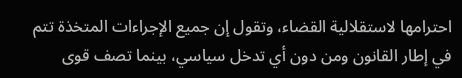احترامها لاستقلالية القضاء، وتقول إن جميع الإجراءات المتخذة تتم في إطار القانون ومن دون أي تدخل سياسي، بينما تصف قوى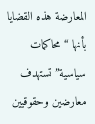المعارضة هذه القضايا بأنها “محاكمات سياسية” تستهدف معارضين وحقوقيين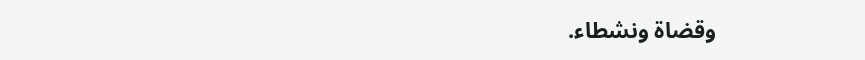وقضاة ونشطاء.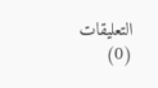التعليقات (0)